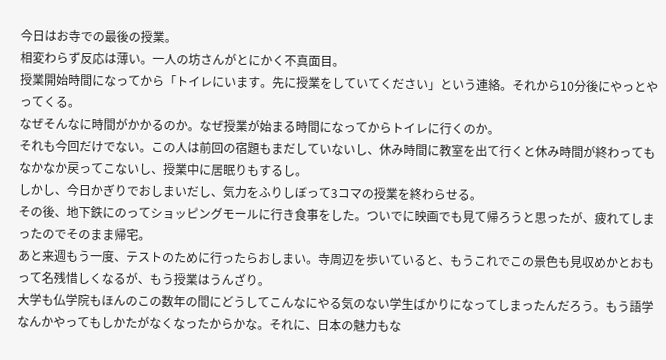今日はお寺での最後の授業。
相変わらず反応は薄い。一人の坊さんがとにかく不真面目。
授業開始時間になってから「トイレにいます。先に授業をしていてください」という連絡。それから10分後にやっとやってくる。
なぜそんなに時間がかかるのか。なぜ授業が始まる時間になってからトイレに行くのか。
それも今回だけでない。この人は前回の宿題もまだしていないし、休み時間に教室を出て行くと休み時間が終わってもなかなか戻ってこないし、授業中に居眠りもするし。
しかし、今日かぎりでおしまいだし、気力をふりしぼって3コマの授業を終わらせる。
その後、地下鉄にのってショッピングモールに行き食事をした。ついでに映画でも見て帰ろうと思ったが、疲れてしまったのでそのまま帰宅。
あと来週もう一度、テストのために行ったらおしまい。寺周辺を歩いていると、もうこれでこの景色も見収めかとおもって名残惜しくなるが、もう授業はうんざり。
大学も仏学院もほんのこの数年の間にどうしてこんなにやる気のない学生ばかりになってしまったんだろう。もう語学なんかやってもしかたがなくなったからかな。それに、日本の魅力もな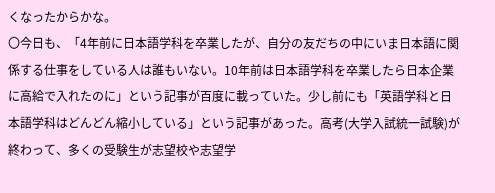くなったからかな。
〇今日も、「4年前に日本語学科を卒業したが、自分の友だちの中にいま日本語に関係する仕事をしている人は誰もいない。10年前は日本語学科を卒業したら日本企業に高給で入れたのに」という記事が百度に載っていた。少し前にも「英語学科と日本語学科はどんどん縮小している」という記事があった。高考(大学入試統一試験)が終わって、多くの受験生が志望校や志望学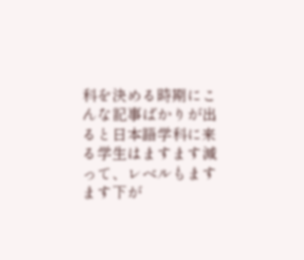科を決める時期にこんな記事ばかりが出ると日本語学科に来る学生はますます減って、レベルもますます下が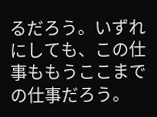るだろう。いずれにしても、この仕事ももうここまでの仕事だろう。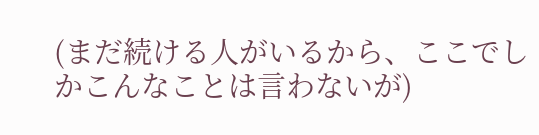(まだ続ける人がいるから、ここでしかこんなことは言わないが)